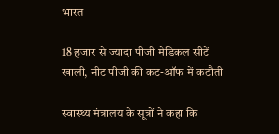भारत

18 हजार से ज्यादा पीजी मेडिकल सीटें खाली, नीट पीजी की कट-ऑफ में कटौती

स्वास्थ्य मंत्रालय के सूत्रों ने कहा कि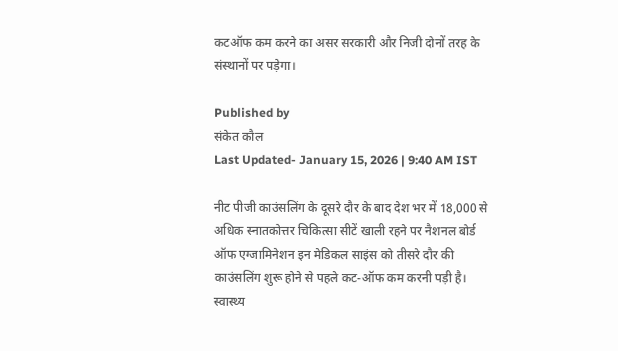कटऑफ कम करने का असर सरकारी और निजी दोनों तरह के संस्थानों पर पड़ेगा।

Published by
संकेत कौल
Last Updated- January 15, 2026 | 9:40 AM IST

नीट पीजी काउंसलिंग के दूसरे दौर के बाद देश भर में 18,000 से अधिक स्नातकोत्तर चिकित्सा सीटें खाली रहने पर नैशनल बोर्ड ऑफ एग्जामिनेशन इन मेडिकल साइंस को तीसरे दौर की काउंसलिंग शुरू होने से पहले कट-ऑफ कम करनी पड़ी है। स्वास्थ्य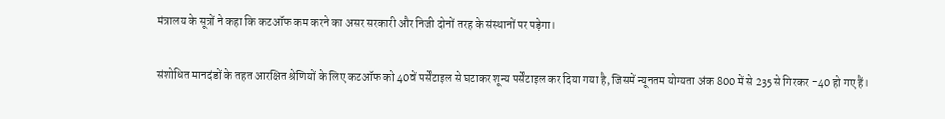मंत्रालय के सूत्रों ने कहा कि कटऑफ कम करने का असर सरकारी और निजी दोनों तरह के संस्थानों पर पड़ेगा।

संशोधित मानदंडों के तहत आरक्षित श्रेणियों के लिए कटऑफ को 40वें पर्सेंटाइल से घटाकर शून्य पर्सेंटाइल कर दिया गया है, जिसमें न्यूनतम योग्यता अंक 800 में से 235 से गिरकर -40 हो गए हैं।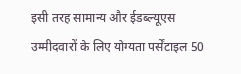इसी तरह सामान्य और ईडब्ल्यूएस उम्मीदवारों के लिए योग्यता पर्सेंटाइल 50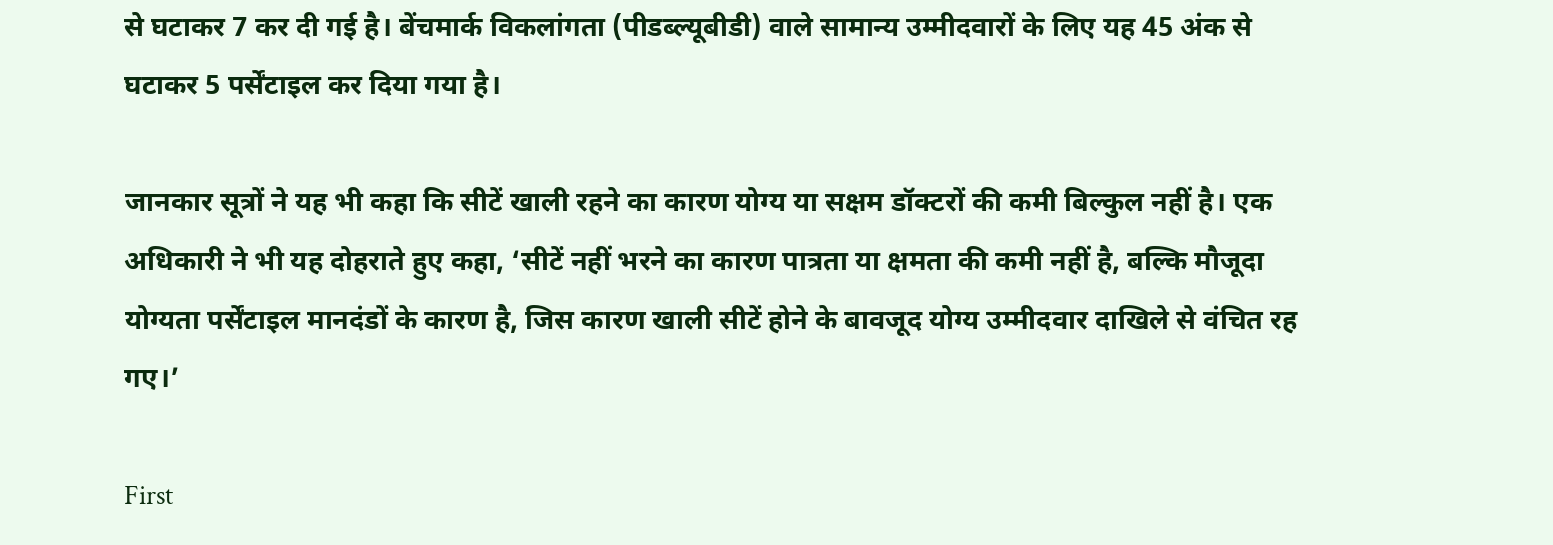से घटाकर 7 कर दी गई है। बेंचमार्क विकलांगता (पीडब्ल्यूबीडी) वाले सामान्य उम्मीदवारों के लिए यह 45 अंक से घटाकर 5 पर्सेंटाइल कर दिया गया है।

जानकार सूत्रों ने यह भी कहा कि सीटें खाली रहने का कारण योग्य या सक्षम डॉक्टरों की कमी बिल्कुल नहीं है। एक अधिकारी ने भी यह दोहराते हुए कहा, ‘सीटें नहीं भरने का कारण पात्रता या क्षमता की कमी नहीं है, बल्कि मौजूदा योग्यता पर्सेंटाइल मानदंडों के कारण है, जिस कारण खाली सीटें होने के बावजूद योग्य उम्मीदवार दाखिले से वंचित रह गए।’

First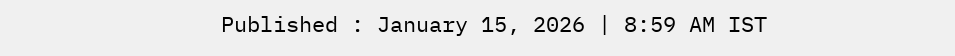Published : January 15, 2026 | 8:59 AM IST